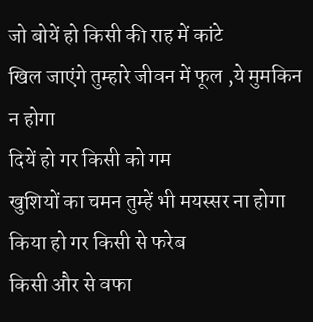जो बोयें हो किसी की राह में कांटे
खिल जाएंगे तुम्हारे जीवन में फूल ,ये मुमकिन न होगा
दियें हो गर किसी को गम
खुशियों का चमन तुम्हें भी मयस्सर ना होगा
किया हो गर किसी से फरेब
किसी और से वफा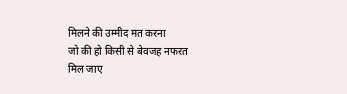मिलने की उम्मीद मत करना
जो की हो किसी से बेवजह नफरत
मिल जाए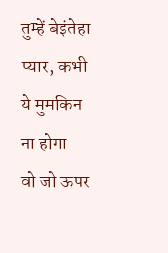तुम्हें बेइंतेहा प्यार, कभी ये मुमकिन ना होगा
वो जो ऊपर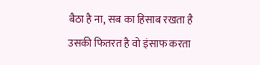बैठा है ना, सब का हिसाब रखता है
उसकी फितरत है वो इंसाफ करता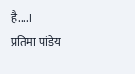है....।
प्रतिमा पांडेय